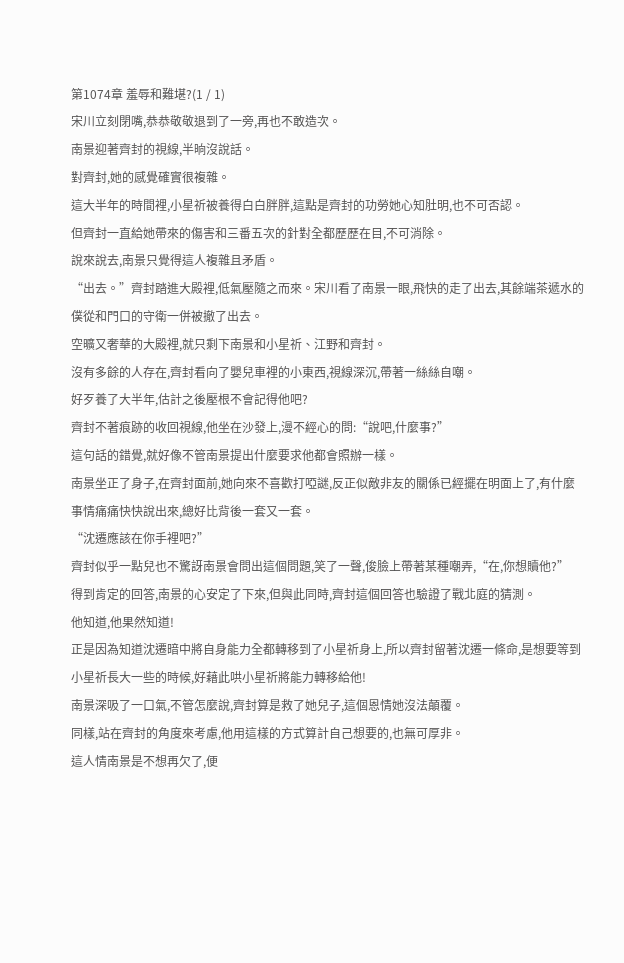第1074章 羞辱和難堪?(1 / 1)
宋川立刻閉嘴,恭恭敬敬退到了一旁,再也不敢造次。
南景迎著齊封的視線,半晌沒說話。
對齊封,她的感覺確實很複雜。
這大半年的時間裡,小星祈被養得白白胖胖,這點是齊封的功勞她心知肚明,也不可否認。
但齊封一直給她帶來的傷害和三番五次的針對全都歷歷在目,不可消除。
說來說去,南景只覺得這人複雜且矛盾。
“出去。”齊封踏進大殿裡,低氣壓隨之而來。宋川看了南景一眼,飛快的走了出去,其餘端茶遞水的僕從和門口的守衛一併被撤了出去。
空曠又奢華的大殿裡,就只剩下南景和小星祈、江野和齊封。
沒有多餘的人存在,齊封看向了嬰兒車裡的小東西,視線深沉,帶著一絲絲自嘲。
好歹養了大半年,估計之後壓根不會記得他吧?
齊封不著痕跡的收回視線,他坐在沙發上,漫不經心的問:“說吧,什麼事?”
這句話的錯覺,就好像不管南景提出什麼要求他都會照辦一樣。
南景坐正了身子,在齊封面前,她向來不喜歡打啞謎,反正似敵非友的關係已經擺在明面上了,有什麼事情痛痛快快說出來,總好比背後一套又一套。
“沈遷應該在你手裡吧?”
齊封似乎一點兒也不驚訝南景會問出這個問題,笑了一聲,俊臉上帶著某種嘲弄,“在,你想贖他?”
得到肯定的回答,南景的心安定了下來,但與此同時,齊封這個回答也驗證了戰北庭的猜測。
他知道,他果然知道!
正是因為知道沈遷暗中將自身能力全都轉移到了小星祈身上,所以齊封留著沈遷一條命,是想要等到小星祈長大一些的時候,好藉此哄小星祈將能力轉移給他!
南景深吸了一口氣,不管怎麼說,齊封算是救了她兒子,這個恩情她沒法顛覆。
同樣,站在齊封的角度來考慮,他用這樣的方式算計自己想要的,也無可厚非。
這人情南景是不想再欠了,便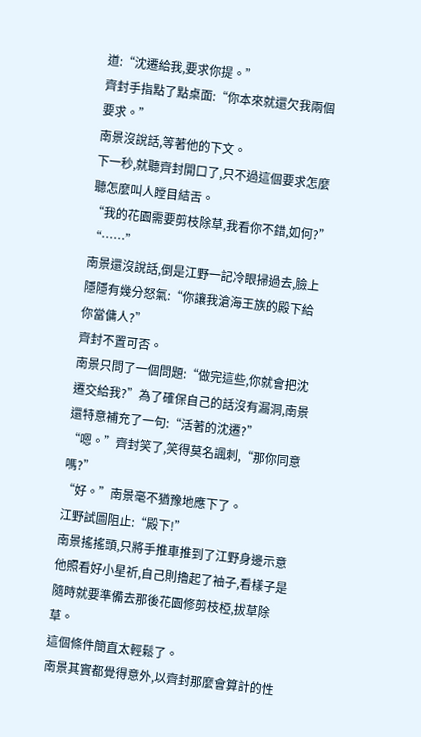道:“沈遷給我,要求你提。”
齊封手指點了點桌面:“你本來就還欠我兩個要求。”
南景沒說話,等著他的下文。
下一秒,就聽齊封開口了,只不過這個要求怎麼聽怎麼叫人瞠目結舌。
“我的花園需要剪枝除草,我看你不錯,如何?”
“……”
南景還沒說話,倒是江野一記冷眼掃過去,臉上隱隱有幾分怒氣:“你讓我滄海王族的殿下給你當傭人?”
齊封不置可否。
南景只問了一個問題:“做完這些,你就會把沈遷交給我?”為了確保自己的話沒有漏洞,南景還特意補充了一句:“活著的沈遷?”
“嗯。”齊封笑了,笑得莫名諷刺,“那你同意嗎?”
“好。”南景毫不猶豫地應下了。
江野試圖阻止:“殿下!”
南景搖搖頭,只將手推車推到了江野身邊示意他照看好小星祈,自己則擼起了袖子,看樣子是隨時就要準備去那後花園修剪枝椏,拔草除草。
這個條件簡直太輕鬆了。
南景其實都覺得意外,以齊封那麼會算計的性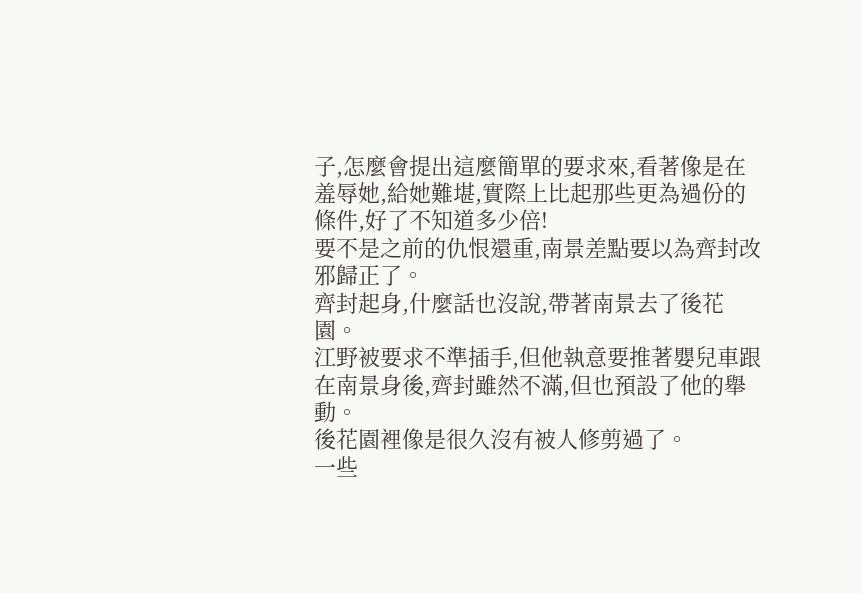子,怎麼會提出這麼簡單的要求來,看著像是在羞辱她,給她難堪,實際上比起那些更為過份的條件,好了不知道多少倍!
要不是之前的仇恨還重,南景差點要以為齊封改邪歸正了。
齊封起身,什麼話也沒說,帶著南景去了後花園。
江野被要求不準插手,但他執意要推著嬰兒車跟在南景身後,齊封雖然不滿,但也預設了他的舉動。
後花園裡像是很久沒有被人修剪過了。
一些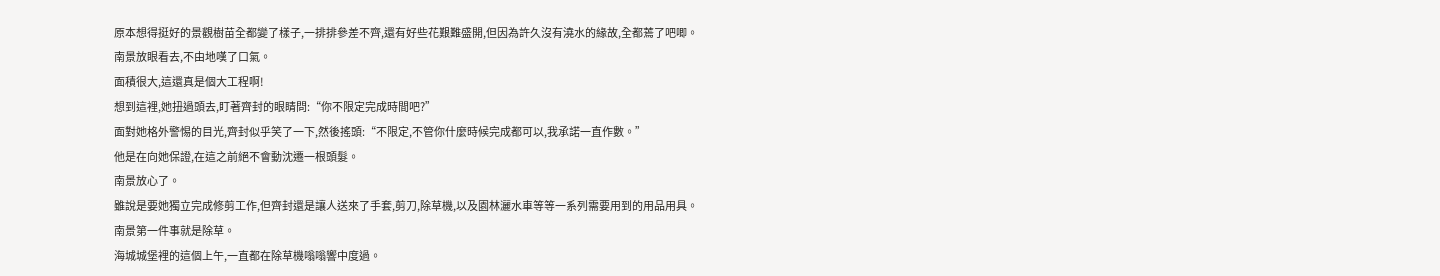原本想得挺好的景觀樹苗全都變了樣子,一排排參差不齊,還有好些花艱難盛開,但因為許久沒有澆水的緣故,全都蔫了吧唧。
南景放眼看去,不由地嘆了口氣。
面積很大,這還真是個大工程啊!
想到這裡,她扭過頭去,盯著齊封的眼睛問:“你不限定完成時間吧?”
面對她格外警惕的目光,齊封似乎笑了一下,然後搖頭:“不限定,不管你什麼時候完成都可以,我承諾一直作數。”
他是在向她保證,在這之前絕不會動沈遷一根頭髮。
南景放心了。
雖說是要她獨立完成修剪工作,但齊封還是讓人送來了手套,剪刀,除草機,以及園林灑水車等等一系列需要用到的用品用具。
南景第一件事就是除草。
海城城堡裡的這個上午,一直都在除草機嗡嗡響中度過。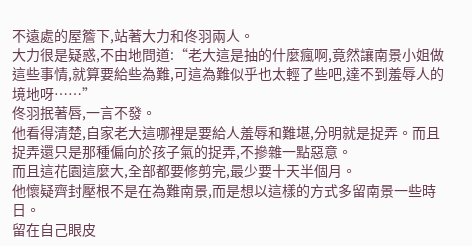不遠處的屋簷下,站著大力和佟羽兩人。
大力很是疑惑,不由地問道:“老大這是抽的什麼瘋啊,竟然讓南景小姐做這些事情,就算要給些為難,可這為難似乎也太輕了些吧,達不到羞辱人的境地呀……”
佟羽抿著唇,一言不發。
他看得清楚,自家老大這哪裡是要給人羞辱和難堪,分明就是捉弄。而且捉弄還只是那種偏向於孩子氣的捉弄,不摻雜一點惡意。
而且這花園這麼大,全部都要修剪完,最少要十天半個月。
他懷疑齊封壓根不是在為難南景,而是想以這樣的方式多留南景一些時日。
留在自己眼皮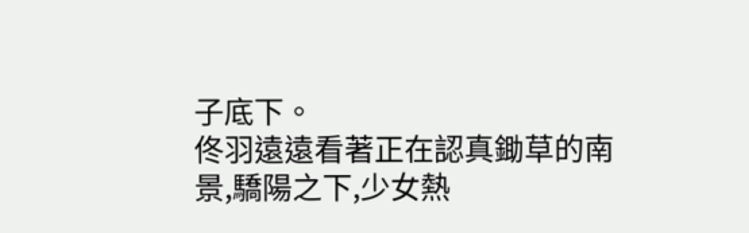子底下。
佟羽遠遠看著正在認真鋤草的南景,驕陽之下,少女熱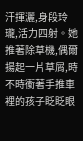汗揮灑,身段玲瓏,活力四射。她推著除草機,偶爾揚起一片草屑,時不時衝著手推車裡的孩子眨眨眼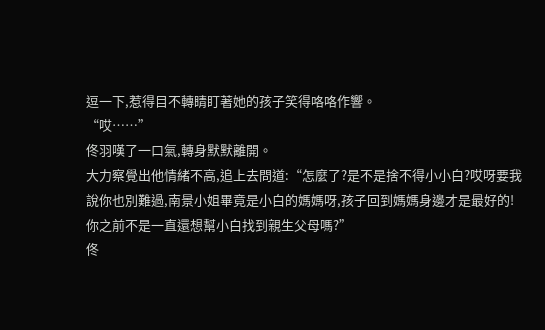逗一下,惹得目不轉睛盯著她的孩子笑得咯咯作響。
“哎……”
佟羽嘆了一口氣,轉身默默離開。
大力察覺出他情緒不高,追上去問道:“怎麼了?是不是捨不得小小白?哎呀要我說你也別難過,南景小姐畢竟是小白的媽媽呀,孩子回到媽媽身邊才是最好的!你之前不是一直還想幫小白找到親生父母嗎?”
佟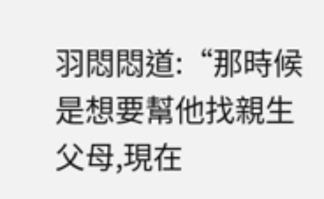羽悶悶道:“那時候是想要幫他找親生父母,現在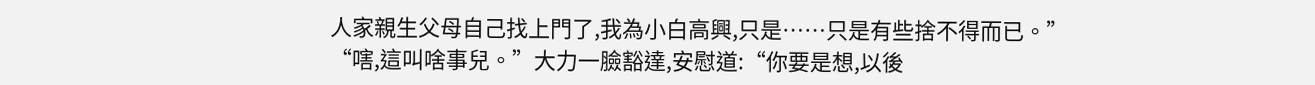人家親生父母自己找上門了,我為小白高興,只是……只是有些捨不得而已。”
“嗐,這叫啥事兒。”大力一臉豁達,安慰道:“你要是想,以後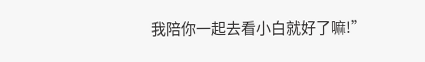我陪你一起去看小白就好了嘛!”